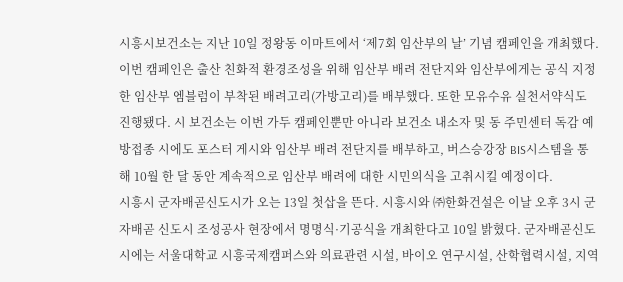시흥시보건소는 지난 10일 정왕동 이마트에서 ‘제7회 임산부의 날’ 기념 캠페인을 개최했다. 이번 캠페인은 출산 친화적 환경조성을 위해 임산부 배려 전단지와 임산부에게는 공식 지정한 임산부 엠블럼이 부착된 배려고리(가방고리)를 배부했다. 또한 모유수유 실천서약식도 진행됐다. 시 보건소는 이번 가두 캠페인뿐만 아니라 보건소 내소자 및 동 주민센터 독감 예방접종 시에도 포스터 게시와 임산부 배려 전단지를 배부하고, 버스승강장 BIS시스템을 통해 10월 한 달 동안 계속적으로 임산부 배려에 대한 시민의식을 고취시킬 예정이다.
시흥시 군자배곧신도시가 오는 13일 첫삽을 뜬다. 시흥시와 ㈜한화건설은 이날 오후 3시 군자배곧 신도시 조성공사 현장에서 명명식·기공식을 개최한다고 10일 밝혔다. 군자배곧신도시에는 서울대학교 시흥국제캠퍼스와 의료관련 시설, 바이오 연구시설, 산학협력시설, 지역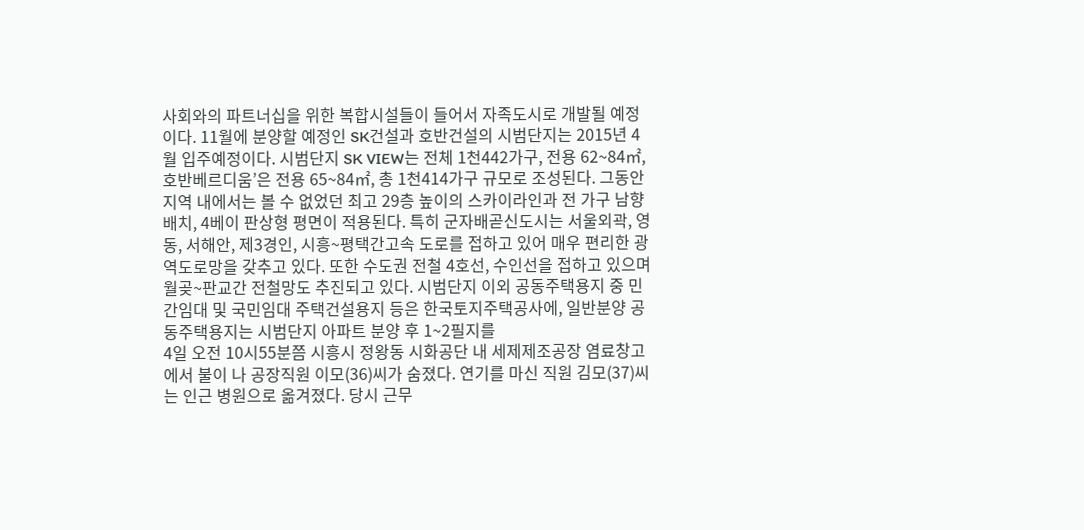사회와의 파트너십을 위한 복합시설들이 들어서 자족도시로 개발될 예정이다. 11월에 분양할 예정인 SK건설과 호반건설의 시범단지는 2015년 4월 입주예정이다. 시범단지 SK VIEW는 전체 1천442가구, 전용 62~84㎡, 호반베르디움’은 전용 65~84㎡, 총 1천414가구 규모로 조성된다. 그동안 지역 내에서는 볼 수 없었던 최고 29층 높이의 스카이라인과 전 가구 남향 배치, 4베이 판상형 평면이 적용된다. 특히 군자배곧신도시는 서울외곽, 영동, 서해안, 제3경인, 시흥~평택간고속 도로를 접하고 있어 매우 편리한 광역도로망을 갖추고 있다. 또한 수도권 전철 4호선, 수인선을 접하고 있으며 월곶~판교간 전철망도 추진되고 있다. 시범단지 이외 공동주택용지 중 민간임대 및 국민임대 주택건설용지 등은 한국토지주택공사에, 일반분양 공동주택용지는 시범단지 아파트 분양 후 1~2필지를
4일 오전 10시55분쯤 시흥시 정왕동 시화공단 내 세제제조공장 염료창고에서 불이 나 공장직원 이모(36)씨가 숨졌다. 연기를 마신 직원 김모(37)씨는 인근 병원으로 옮겨졌다. 당시 근무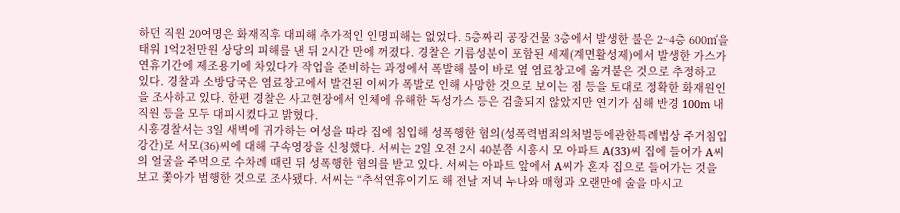하던 직원 20여명은 화재직후 대피해 추가적인 인명피해는 없었다. 5층짜리 공장건물 3층에서 발생한 불은 2~4층 600㎡을 태워 1억2천만원 상당의 피해를 낸 뒤 2시간 만에 꺼졌다. 경찰은 기름성분이 포함된 세제(계면활성제)에서 발생한 가스가 연휴기간에 제조용기에 차있다가 작업을 준비하는 과정에서 폭발해 불이 바로 옆 염료창고에 옮겨붙은 것으로 추정하고 있다. 경찰과 소방당국은 염료창고에서 발견된 이씨가 폭발로 인해 사망한 것으로 보이는 점 등을 토대로 정확한 화재원인을 조사하고 있다. 한편 경찰은 사고현장에서 인체에 유해한 독성가스 등은 검출되지 않았지만 연기가 심해 반경 100m 내 직원 등을 모두 대피시켰다고 밝혔다.
시흥경찰서는 3일 새벽에 귀가하는 여성을 따라 집에 침입해 성폭행한 혐의(성폭력범죄의처벌등에관한특례법상 주거침입강간)로 서모(36)씨에 대해 구속영장을 신청했다. 서씨는 2일 오전 2시 40분쯤 시흥시 모 아파트 A(33)씨 집에 들어가 A씨의 얼굴을 주먹으로 수차례 때린 뒤 성폭행한 혐의를 받고 있다. 서씨는 아파트 앞에서 A씨가 혼자 집으로 들어가는 것을 보고 쫓아가 범행한 것으로 조사됐다. 서씨는 “추석연휴이기도 해 전날 저녁 누나와 매형과 오랜만에 술을 마시고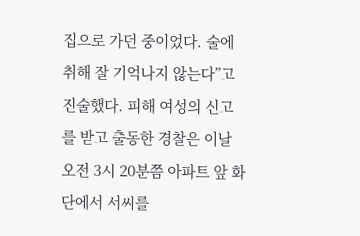집으로 가던 중이었다. 술에 취해 잘 기억나지 않는다”고 진술했다. 피해 여성의 신고를 받고 출동한 경찰은 이날 오전 3시 20분쯤 아파트 앞 화단에서 서씨를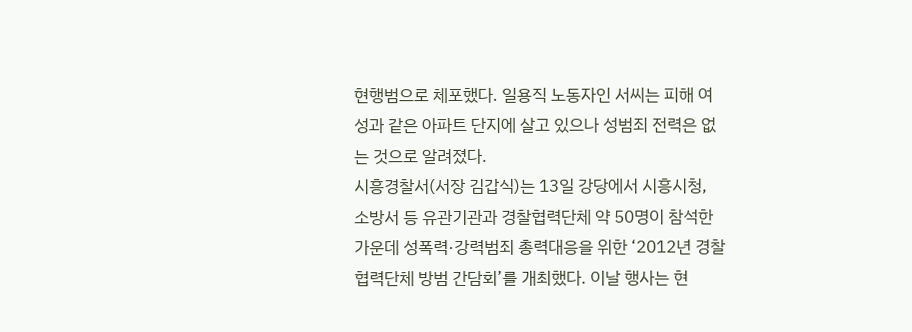현행범으로 체포했다. 일용직 노동자인 서씨는 피해 여성과 같은 아파트 단지에 살고 있으나 성범죄 전력은 없는 것으로 알려졌다.
시흥경찰서(서장 김갑식)는 13일 강당에서 시흥시청, 소방서 등 유관기관과 경찰협력단체 약 50명이 참석한 가운데 성폭력·강력범죄 총력대응을 위한 ‘2012년 경찰 협력단체 방범 간담회’를 개최했다. 이날 행사는 현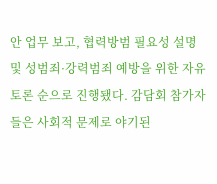안 업무 보고, 협력방범 필요성 설명 및 성범죄·강력범죄 예방을 위한 자유토론 순으로 진행됐다. 감담회 참가자들은 사회적 문제로 야기된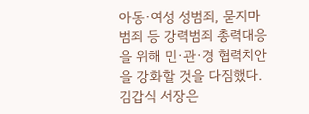아동·여성 성범죄, 묻지마 범죄 등 강력범죄 총력대응을 위해 민·관·경 협력치안을 강화할 것을 다짐했다. 김갑식 서장은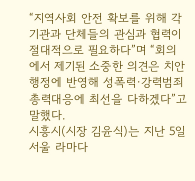“지역사회 안전 확보를 위해 각 기관과 단체들의 관심과 협력이 절대적으로 필요하다”며 “회의에서 제기된 소중한 의견은 치안행정에 반영해 성폭력·강력범죄 총력대응에 최선을 다하겠다”고 말했다.
시흥시(시장 김윤식)는 지난 5일 서울 라마다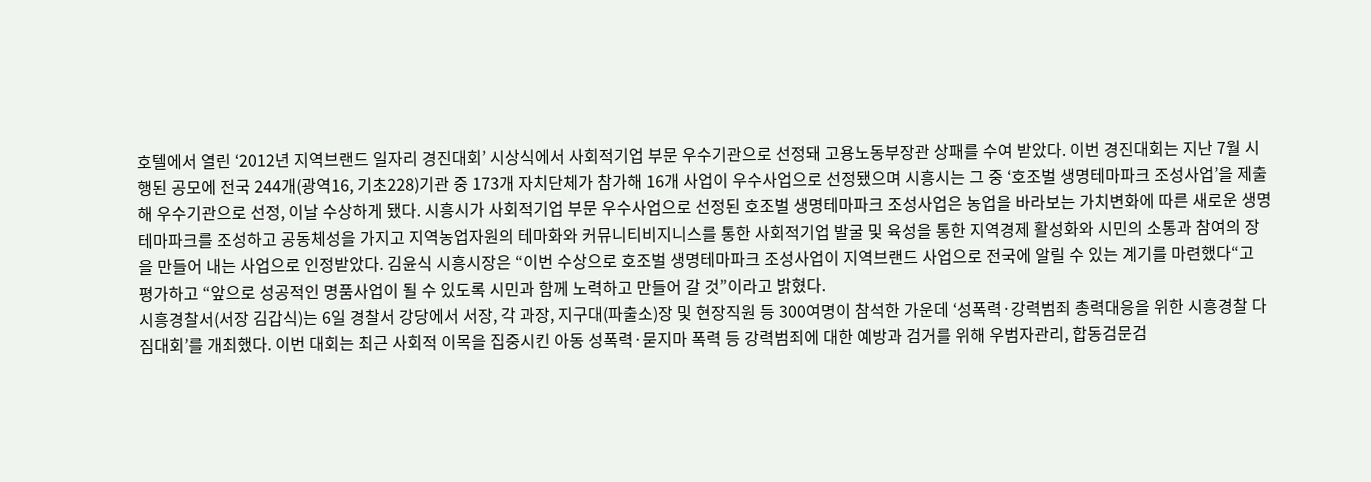호텔에서 열린 ‘2012년 지역브랜드 일자리 경진대회’ 시상식에서 사회적기업 부문 우수기관으로 선정돼 고용노동부장관 상패를 수여 받았다. 이번 경진대회는 지난 7월 시행된 공모에 전국 244개(광역16, 기초228)기관 중 173개 자치단체가 참가해 16개 사업이 우수사업으로 선정됐으며 시흥시는 그 중 ‘호조벌 생명테마파크 조성사업’을 제출해 우수기관으로 선정, 이날 수상하게 됐다. 시흥시가 사회적기업 부문 우수사업으로 선정된 호조벌 생명테마파크 조성사업은 농업을 바라보는 가치변화에 따른 새로운 생명테마파크를 조성하고 공동체성을 가지고 지역농업자원의 테마화와 커뮤니티비지니스를 통한 사회적기업 발굴 및 육성을 통한 지역경제 활성화와 시민의 소통과 참여의 장을 만들어 내는 사업으로 인정받았다. 김윤식 시흥시장은 “이번 수상으로 호조벌 생명테마파크 조성사업이 지역브랜드 사업으로 전국에 알릴 수 있는 계기를 마련했다“고 평가하고 “앞으로 성공적인 명품사업이 될 수 있도록 시민과 함께 노력하고 만들어 갈 것”이라고 밝혔다.
시흥경찰서(서장 김갑식)는 6일 경찰서 강당에서 서장, 각 과장, 지구대(파출소)장 및 현장직원 등 300여명이 참석한 가운데 ‘성폭력·강력범죄 총력대응을 위한 시흥경찰 다짐대회’를 개최했다. 이번 대회는 최근 사회적 이목을 집중시킨 아동 성폭력·묻지마 폭력 등 강력범죄에 대한 예방과 검거를 위해 우범자관리, 합동검문검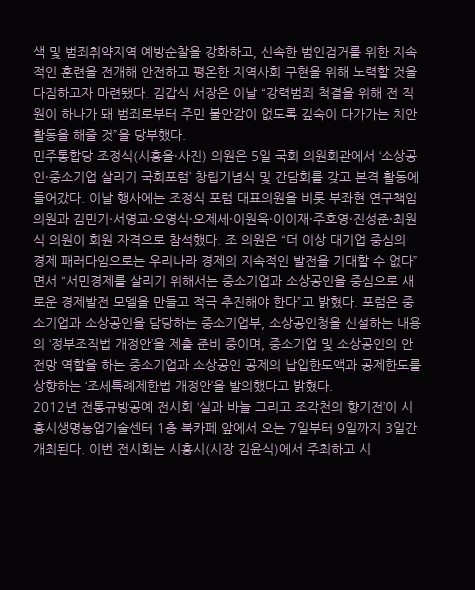색 및 범죄취약지역 예방순찰을 강화하고, 신속한 범인검거를 위한 지속적인 훈련을 전개해 안전하고 평온한 지역사회 구현을 위해 노력할 것을 다짐하고자 마련됐다. 김갑식 서장은 이날 “강력범죄 척결을 위해 전 직원이 하나가 돼 범죄로부터 주민 불안감이 없도록 깊숙이 다가가는 치안활동을 해줄 것”을 당부했다.
민주통합당 조정식(시흥을·사진) 의원은 5일 국회 의원회관에서 ‘소상공인·중소기업 살리기 국회포럼’ 창립기념식 및 간담회를 갖고 본격 활동에 들어갔다. 이날 행사에는 조정식 포럼 대표의원을 비롯 부좌현 연구책임의원과 김민기·서영교·오영식·오제세·이원욱·이이재·주호영·진성준·최원식 의원이 회원 자격으로 참석했다. 조 의원은 “더 이상 대기업 중심의 경제 패러다임으로는 우리나라 경제의 지속적인 발전을 기대할 수 없다”면서 “서민경제를 살리기 위해서는 중소기업과 소상공인을 중심으로 새로운 경제발전 모델을 만들고 적극 추진해야 한다”고 밝혔다. 포럼은 중소기업과 소상공인을 담당하는 중소기업부, 소상공인청을 신설하는 내용의 ‘정부조직법 개정안’을 제출 준비 중이며, 중소기업 및 소상공인의 안전망 역할을 하는 중소기업과 소상공인 공제의 납입한도액과 공제한도를 상향하는 ‘조세특례제한법 개정안’을 발의했다고 밝혔다.
2012년 전통규방공예 전시회 ‘실과 바늘 그리고 조각천의 향기전’이 시흥시생명농업기술센터 1층 북카페 앞에서 오는 7일부터 9일까지 3일간 개최된다. 이번 전시회는 시흥시(시장 김윤식)에서 주최하고 시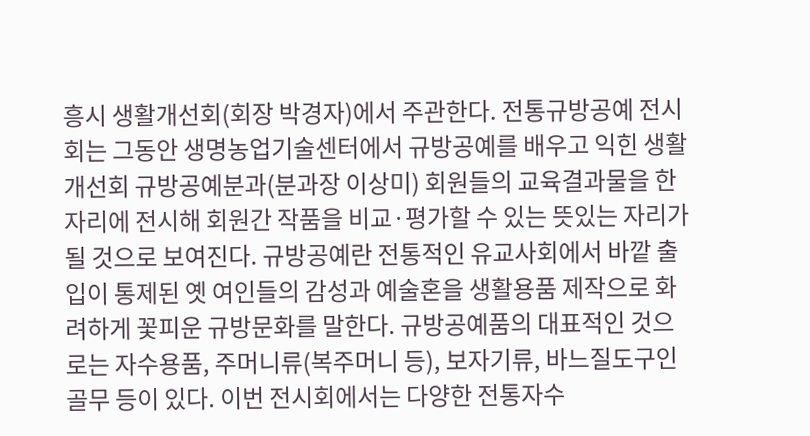흥시 생활개선회(회장 박경자)에서 주관한다. 전통규방공예 전시회는 그동안 생명농업기술센터에서 규방공예를 배우고 익힌 생활개선회 규방공예분과(분과장 이상미) 회원들의 교육결과물을 한자리에 전시해 회원간 작품을 비교·평가할 수 있는 뜻있는 자리가 될 것으로 보여진다. 규방공예란 전통적인 유교사회에서 바깥 출입이 통제된 옛 여인들의 감성과 예술혼을 생활용품 제작으로 화려하게 꽃피운 규방문화를 말한다. 규방공예품의 대표적인 것으로는 자수용품, 주머니류(복주머니 등), 보자기류, 바느질도구인 골무 등이 있다. 이번 전시회에서는 다양한 전통자수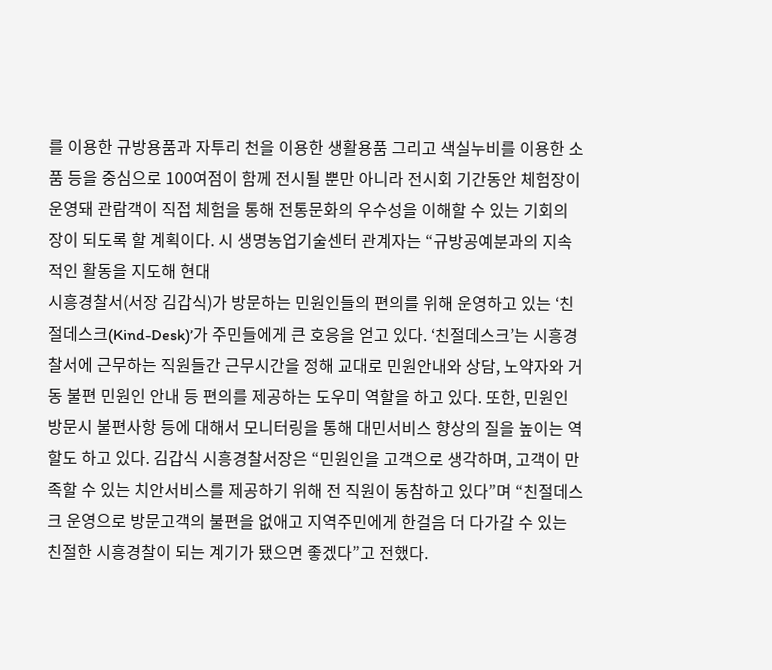를 이용한 규방용품과 자투리 천을 이용한 생활용품 그리고 색실누비를 이용한 소품 등을 중심으로 100여점이 함께 전시될 뿐만 아니라 전시회 기간동안 체험장이 운영돼 관람객이 직접 체험을 통해 전통문화의 우수성을 이해할 수 있는 기회의 장이 되도록 할 계획이다. 시 생명농업기술센터 관계자는 “규방공예분과의 지속적인 활동을 지도해 현대
시흥경찰서(서장 김갑식)가 방문하는 민원인들의 편의를 위해 운영하고 있는 ‘친절데스크(Kind-Desk)’가 주민들에게 큰 호응을 얻고 있다. ‘친절데스크’는 시흥경찰서에 근무하는 직원들간 근무시간을 정해 교대로 민원안내와 상담, 노약자와 거동 불편 민원인 안내 등 편의를 제공하는 도우미 역할을 하고 있다. 또한, 민원인 방문시 불편사항 등에 대해서 모니터링을 통해 대민서비스 향상의 질을 높이는 역할도 하고 있다. 김갑식 시흥경찰서장은 “민원인을 고객으로 생각하며, 고객이 만족할 수 있는 치안서비스를 제공하기 위해 전 직원이 동참하고 있다”며 “친절데스크 운영으로 방문고객의 불편을 없애고 지역주민에게 한걸음 더 다가갈 수 있는 친절한 시흥경찰이 되는 계기가 됐으면 좋겠다”고 전했다.